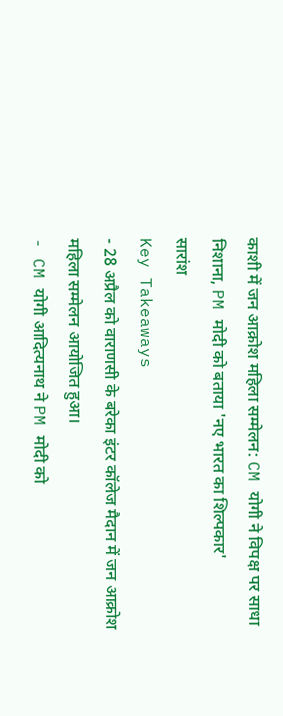काशी में जन आक्रोश महिला सम्मेलन: CM योगी ने विपक्ष पर साधा निशाना, PM मोदी को बताया 'नए भारत का शिल्पकार'
सारांश
Key Takeaways
- 28 अप्रैल को वाराणसी के बरेका इंटर कॉलेज मैदान में जन आक्रोश महिला सम्मेलन आयोजित हुआ।
- CM योगी आदित्यनाथ ने PM मोदी को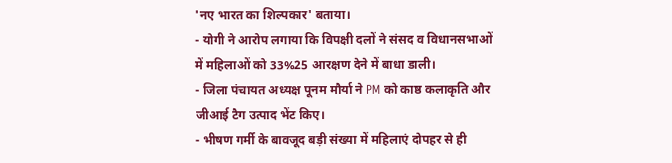'नए भारत का शिल्पकार' बताया।
- योगी ने आरोप लगाया कि विपक्षी दलों ने संसद व विधानसभाओं में महिलाओं को 33%25 आरक्षण देने में बाधा डाली।
- जिला पंचायत अध्यक्ष पूनम मौर्या ने PM को काष्ठ कलाकृति और जीआई टैग उत्पाद भेंट किए।
- भीषण गर्मी के बावजूद बड़ी संख्या में महिलाएं दोपहर से ही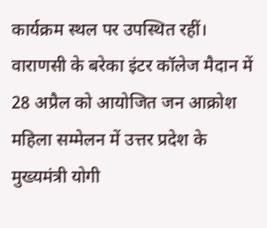कार्यक्रम स्थल पर उपस्थित रहीं।
वाराणसी के बरेका इंटर कॉलेज मैदान में 28 अप्रैल को आयोजित जन आक्रोश महिला सम्मेलन में उत्तर प्रदेश के मुख्यमंत्री योगी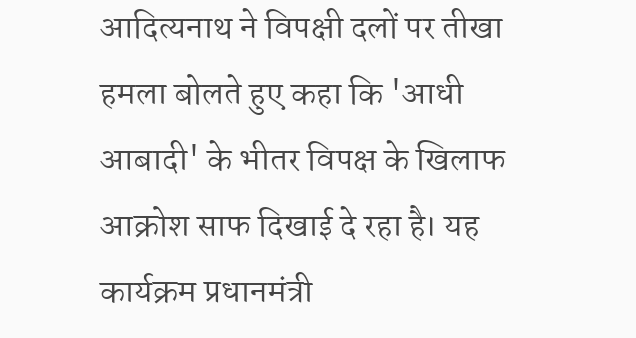आदित्यनाथ ने विपक्षी दलों पर तीखा हमला बोलते हुए कहा कि 'आधी आबादी' के भीतर विपक्ष के खिलाफ आक्रोश साफ दिखाई दे रहा है। यह कार्यक्रम प्रधानमंत्री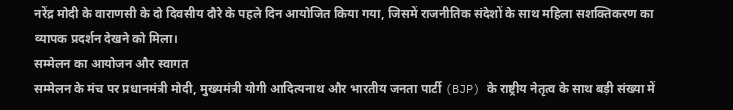नरेंद्र मोदी के वाराणसी के दो दिवसीय दौरे के पहले दिन आयोजित किया गया, जिसमें राजनीतिक संदेशों के साथ महिला सशक्तिकरण का व्यापक प्रदर्शन देखने को मिला।
सम्मेलन का आयोजन और स्वागत
सम्मेलन के मंच पर प्रधानमंत्री मोदी, मुख्यमंत्री योगी आदित्यनाथ और भारतीय जनता पार्टी (BJP) के राष्ट्रीय नेतृत्व के साथ बड़ी संख्या में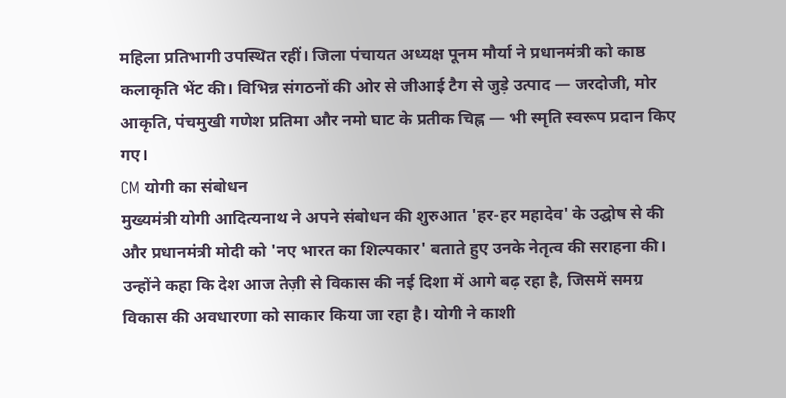महिला प्रतिभागी उपस्थित रहीं। जिला पंचायत अध्यक्ष पूनम मौर्या ने प्रधानमंत्री को काष्ठ कलाकृति भेंट की। विभिन्न संगठनों की ओर से जीआई टैग से जुड़े उत्पाद — जरदोजी, मोर आकृति, पंचमुखी गणेश प्रतिमा और नमो घाट के प्रतीक चिह्न — भी स्मृति स्वरूप प्रदान किए गए।
CM योगी का संबोधन
मुख्यमंत्री योगी आदित्यनाथ ने अपने संबोधन की शुरुआत 'हर-हर महादेव' के उद्घोष से की और प्रधानमंत्री मोदी को 'नए भारत का शिल्पकार' बताते हुए उनके नेतृत्व की सराहना की। उन्होंने कहा कि देश आज तेज़ी से विकास की नई दिशा में आगे बढ़ रहा है, जिसमें समग्र विकास की अवधारणा को साकार किया जा रहा है। योगी ने काशी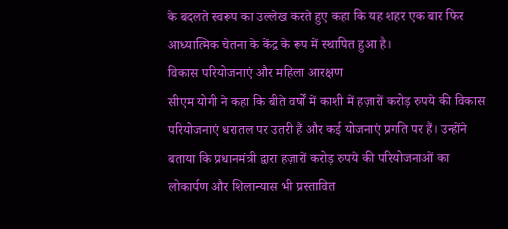के बदलते स्वरूप का उल्लेख करते हुए कहा कि यह शहर एक बार फिर आध्यात्मिक चेतना के केंद्र के रूप में स्थापित हुआ है।
विकास परियोजनाएं और महिला आरक्षण
सीएम योगी ने कहा कि बीते वर्षों में काशी में हज़ारों करोड़ रुपये की विकास परियोजनाएं धरातल पर उतरी हैं और कई योजनाएं प्रगति पर हैं। उन्होंने बताया कि प्रधानमंत्री द्वारा हज़ारों करोड़ रुपये की परियोजनाओं का लोकार्पण और शिलान्यास भी प्रस्तावित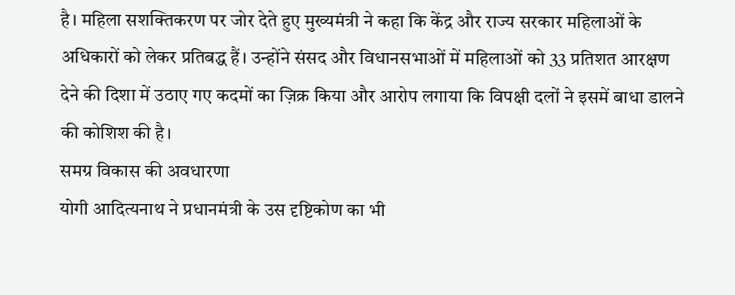है। महिला सशक्तिकरण पर जोर देते हुए मुख्यमंत्री ने कहा कि केंद्र और राज्य सरकार महिलाओं के अधिकारों को लेकर प्रतिबद्ध हैं। उन्होंने संसद और विधानसभाओं में महिलाओं को 33 प्रतिशत आरक्षण देने की दिशा में उठाए गए कदमों का ज़िक्र किया और आरोप लगाया कि विपक्षी दलों ने इसमें बाधा डालने की कोशिश की है।
समग्र विकास की अवधारणा
योगी आदित्यनाथ ने प्रधानमंत्री के उस दृष्टिकोण का भी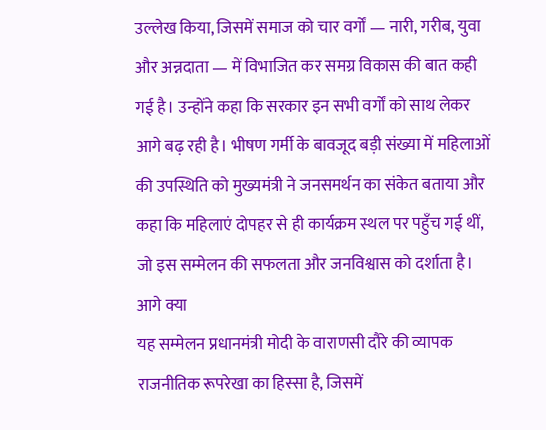उल्लेख किया, जिसमें समाज को चार वर्गों — नारी, गरीब, युवा और अन्नदाता — में विभाजित कर समग्र विकास की बात कही गई है। उन्होंने कहा कि सरकार इन सभी वर्गों को साथ लेकर आगे बढ़ रही है। भीषण गर्मी के बावजूद बड़ी संख्या में महिलाओं की उपस्थिति को मुख्यमंत्री ने जनसमर्थन का संकेत बताया और कहा कि महिलाएं दोपहर से ही कार्यक्रम स्थल पर पहुँच गई थीं, जो इस सम्मेलन की सफलता और जनविश्वास को दर्शाता है।
आगे क्या
यह सम्मेलन प्रधानमंत्री मोदी के वाराणसी दौरे की व्यापक राजनीतिक रूपरेखा का हिस्सा है, जिसमें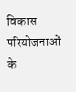विकास परियोजनाओं के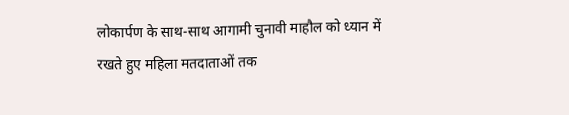लोकार्पण के साथ-साथ आगामी चुनावी माहौल को ध्यान में रखते हुए महिला मतदाताओं तक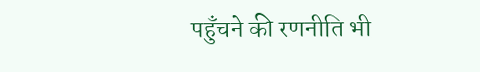पहुँचने की रणनीति भी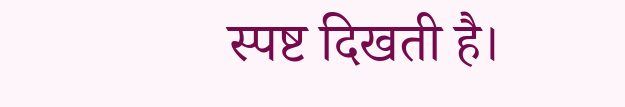स्पष्ट दिखती है।